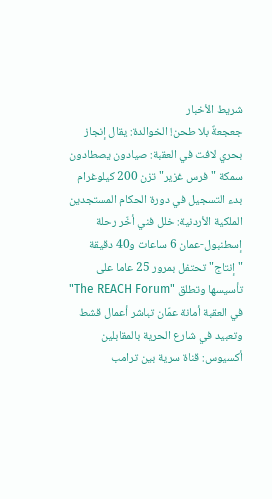شريط الأخبار
جعجعةٌ بلا طحن! الخوالدة: يقال إنجاز بحري لافت في العقبة: صيادون يصطادون سمكة "فرس غزير" تزن 200 كيلوغرام بدء التسجيل في دورة الحكام المستجدين الملكية الأردنية: خلل فني أخّر رحلة إسطنبول-عمان 6 ساعات و40 دقيقة "إنتاج" تحتفل بمرور 25 عاما على تأسيسها وتطلق "The REACH Forum" في العقبة أمانة عمّان تباشر أعمال قشط وتعبيد في شارع الحرية بالمقابلين أكسيوس: قناة سرية بين ترامب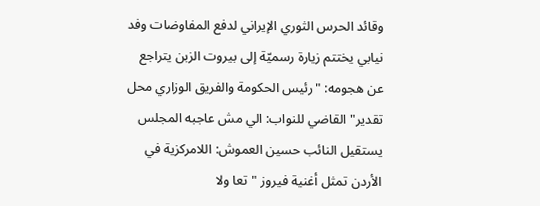وقائد الحرس الثوري الإيراني لدفع المفاوضات وفد نيابي يختتم زيارة رسميّة إلى بيروت الزبن يتراجع عن هجومه: "رئيس الحكومة والفريق الوزاري محل تقدير" القاضي للنواب: الي مش عاجبه المجلس يستقيل النائب حسين العموش: اللامركزية في الأردن تمثل أغنية فيروز "تعا ولا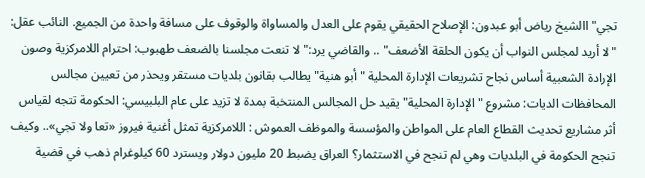تجي" االشيخ رياض أبو عبدون: الإصلاح الحقيقي يقوم على العدل والمساواة والوقوف على مسافة واحدة من الجميع. النائب عقل: "لا أريد لمجلس النواب أن يكون الحلقة الأضعف" .. والقاضي يرد:" لا تنعت مجلسنا بالضعف طهبوب: احترام اللامركزية وصون الإرادة الشعبية أساس نجاح تشريعات الإدارة المحلية "أبو هنية" يطالب بقانون بلديات مستقر ويحذر من تعيين مجالس المحافظات الديات: مشروع "الإدارة المحلية" يقيد حل المجالس المنتخبة بمدة لا تزيد على عام البلبيسي: الحكومة تتجه لقياس أثر مشاريع تحديث القطاع العام على المواطن والمؤسسة والموظف العموش : اللامركزية تمثل أغنية فيروز «تعا ولا تجي».. وكيف تنجح الحكومة في البلديات وهي لم تنجح في الاستثمار؟ العراق يضبط 20 مليون دولار ويسترد 60 كيلوغرام ذهب في قضية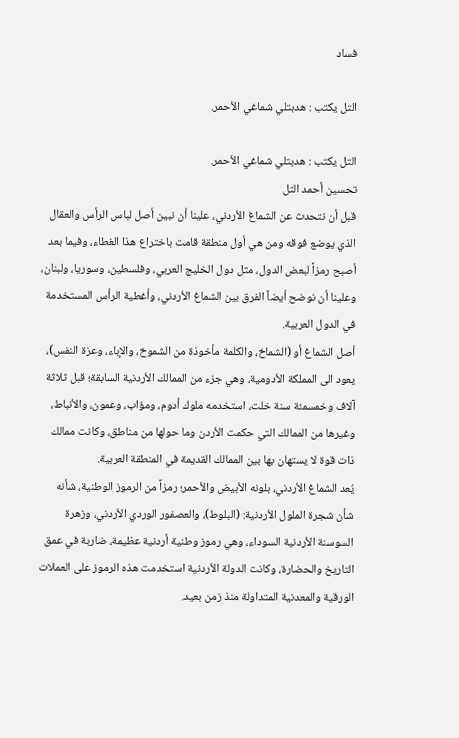فساد

التل يكتب : هدبتلي شماغي الأحمر.

التل يكتب : هدبتلي شماغي الأحمر.
تحسين أحمد التل
قبل أن نتحدث عن الشماغ الأردني، علينا أن نبين أصل لباس الرأس والعقال الذي يوضع فوقه ومن هي أول منطقة قامت باختراع هذا الغطاء، وفيما بعد أصبح رمزاً لبعض الدول، مثل دول الخليج العربي، وفلسطين، وسوريا، ولبنان، وعلينا أن نوضح أيضاً الفرق بين الشماغ الأردني، وأغطية الرأس المستخدمة في الدول العربية.
أصل الشماغ أو (الشماخ، والكلمة مأخوذة من الشموخ، والإباء، وعزة النفس)، يعود الى المملكة الأدومية، وهي جزء من الممالك الأردنية السابقة؛ قبل ثلاثة آلاف وخمسمئة سنة خلت، استخدمه ملوك أدوم، ومؤاب، وعمون، والأنباط، وغيرها من الممالك التي حكمت الأردن وما حولها من مناطق، وكانت ممالك ذات قوة لا يستهان بها بين الممالك القديمة في المنطقة العربية.
يُعد الشماغ الأردني، بلونه الأبيض والأحمر؛ رمزاً من الرموز الوطنية، شأنه شأن شجرة الملول الأردنية: (البلوط)، والعصفور الوردي الأردني، وزهرة السوسنة الأردنية السوداء، وهي رموز وطنية أردنية عظيمة، ضاربة في عمق التاريخ والحضارة، وكانت الدولة الأردنية استخدمت هذه الرموز على العملات الورقية والمعدنية المتداولة منذ زمن بعيد.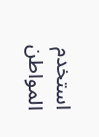استخدم المواطن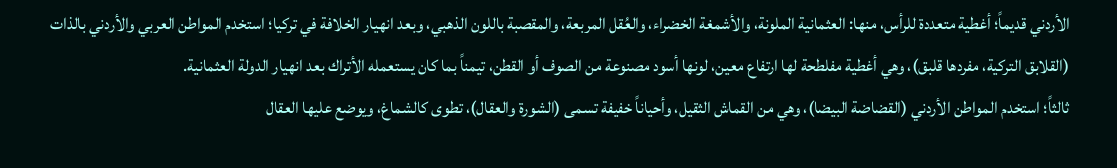الأردني قديماً؛ أغطية متعددة للرأس، منها: العثمانية الملونة، والأشمغة الخضراء، والعُقل المربعة، والمقصبة باللون الذهبي، وبعد انهيار الخلافة في تركيا؛ استخدم المواطن العربي والأردني بالذات (القلابق التركية، مفردها قلبق)، وهي أغطية مفلطحة لها ارتفاع معين، لونها أسود مصنوعة من الصوف أو القطن، تيمناً بما كان يستعمله الأتراك بعد انهيار الدولة العثمانية.
ثالثاً؛ استخدم المواطن الأردني (القضاضة البيضا)، وهي من القماش الثقيل، وأحياناً خفيفة تسمى (الشورة والعقال)، تطوى كالشماغ، ويوضع عليها العقال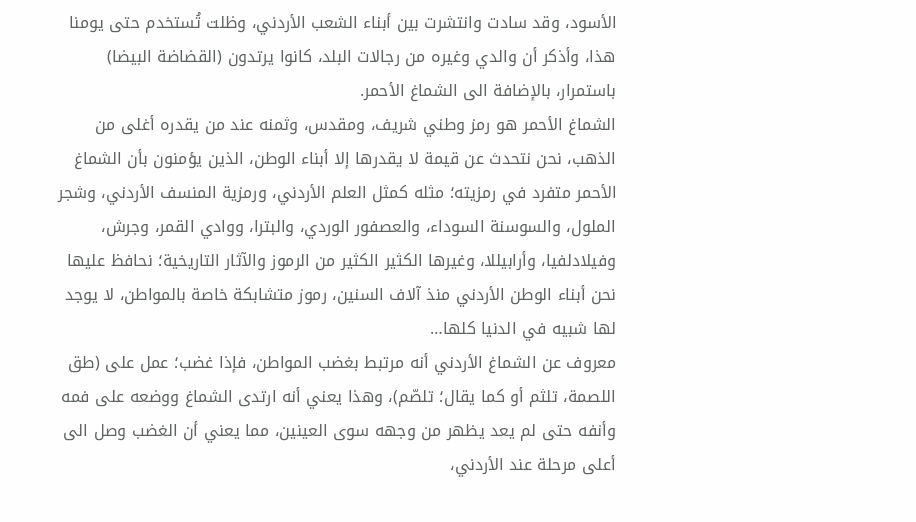الأسود، وقد سادت وانتشرت بين أبناء الشعب الأردني، وظلت تُستخدم حتى يومنا هذا، وأذكر أن والدي وغيره من رجالات البلد، كانوا يرتدون (القضاضة البيضا) باستمرار، بالإضافة الى الشماغ الأحمر.
الشماغ الأحمر هو رمز وطني شريف، ومقدس، وثمنه عند من يقدره أغلى من الذهب، نحن نتحدث عن قيمة لا يقدرها إلا أبناء الوطن، الذين يؤمنون بأن الشماغ الأحمر متفرد في رمزيته؛ مثله كمثل العلم الأردني، ورمزية المنسف الأردني، وشجر الملول، والسوسنة السوداء، والعصفور الوردي، والبترا، ووادي القمر، وجرش، وفيلادلفيا، وأرابيللا، وغيرها الكثير الكثير من الرموز والآثار التاريخية؛ نحافظ عليها نحن أبناء الوطن الأردني منذ آلاف السنين، رموز متشابكة خاصة بالمواطن، لا يوجد لها شبيه في الدنيا كلها…
معروف عن الشماغ الأردني أنه مرتبط بغضب المواطن، فإذا غضب؛ عمل على (طق اللصمة، تلثم أو كما يقال؛ تلصّم)، وهذا يعني أنه ارتدى الشماغ ووضعه على فمه وأنفه حتى لم يعد يظهر من وجهه سوى العينين، مما يعني أن الغضب وصل الى أعلى مرحلة عند الأردني،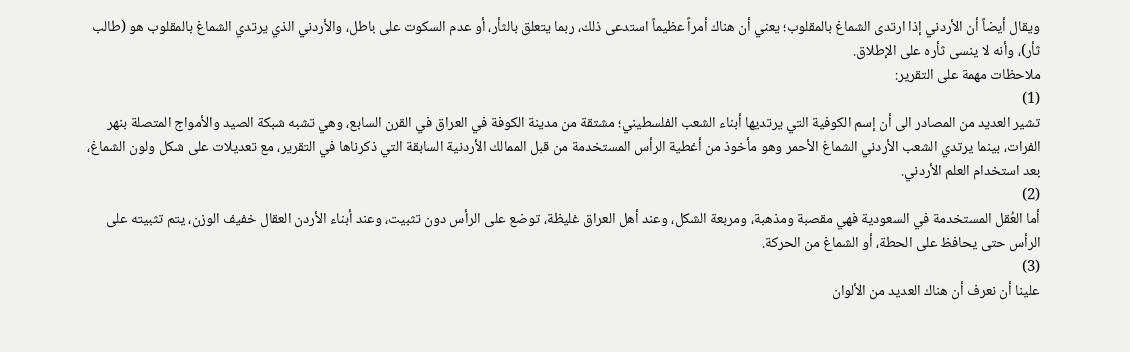ويقال أيضاً أن الأردني إذا ارتدى الشماغ بالمقلوب؛ يعني أن هناك أمراً عظيماً استدعى ذلك، ربما يتعلق بالثأر، أو عدم السكوت على باطل، والأردني الذي يرتدي الشماغ بالمقلوب هو (طالب ثأر)، وأنه لا ينسى ثأره على الإطلاق.
ملاحظات مهمة على التقرير:
(1)
تشير العديد من المصادر الى أن إسم الكوفية التي يرتديها أبناء الشعب الفلسطيني؛ مشتقة من مدينة الكوفة في العراق في القرن السابع، وهي تشبه شبكة الصيد والأمواج المتصلة بنهر الفرات، بينما يرتدي الشعب الأردني الشماغ الأحمر وهو مأخوذ من أغطية الرأس المستخدمة من قبل الممالك الأردنية السابقة التي ذكرناها في التقرير، مع تعديلات على شكل ولون الشماغ، بعد استخدام العلم الأردني.
(2)
أما العُقل المستخدمة في السعودية فهي مقصبة ومذهبة، ومربعة الشكل، وعند أهل العراق غليظة، توضع على الرأس دون تثبيت، وعند أبناء الأردن العقال خفيف الوزن، يتم تثبيته على الرأس حتى يحافظ على الحطة، أو الشماغ من الحركة.
(3)
علينا أن نعرف أن هناك العديد من الألوان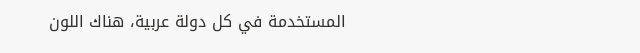المستخدمة في كل دولة عربية، هناك اللون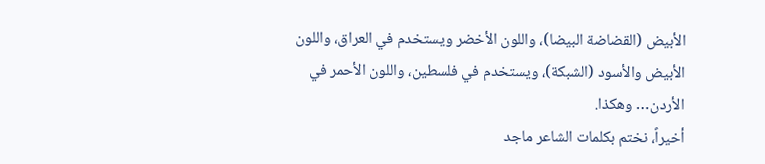الأبيض (القضاضة البيضا)، واللون الأخضر ويستخدم في العراق، واللون الأبيض والأسود (الشبكة)، ويستخدم في فلسطين، واللون الأحمر في الأردن… وهكذا.
أخيراً، نختم بكلمات الشاعر ماجد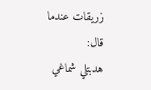زريقات عندما قال:
هدبتلي شماغي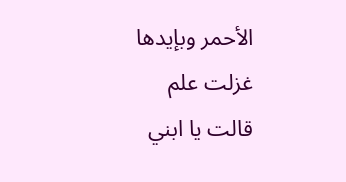الأحمر وبإيدها غزلت علم
قالت يا ابني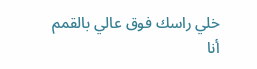خلي راسك فوق عالي بالقمم
أنا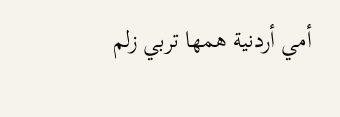أمي أردنية همها تربي زلم